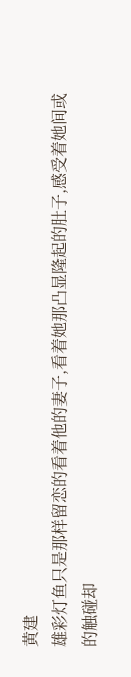黄建
雄彩灯鱼只是那样留恋的看着他的妻子,看着她那凸显隆起的肚子,感受着她间或的触碰却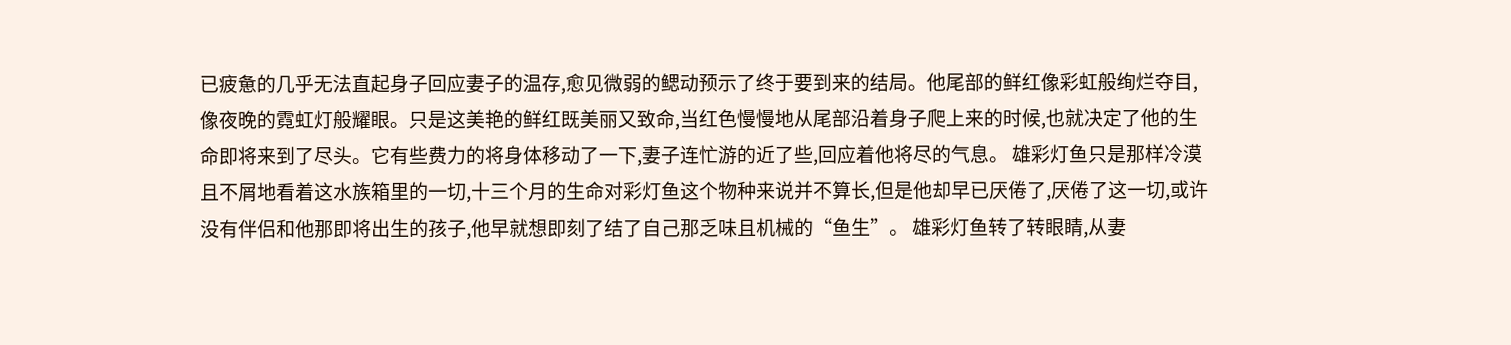已疲惫的几乎无法直起身子回应妻子的温存,愈见微弱的鳃动预示了终于要到来的结局。他尾部的鲜红像彩虹般绚烂夺目,像夜晚的霓虹灯般耀眼。只是这美艳的鲜红既美丽又致命,当红色慢慢地从尾部沿着身子爬上来的时候,也就决定了他的生命即将来到了尽头。它有些费力的将身体移动了一下,妻子连忙游的近了些,回应着他将尽的气息。 雄彩灯鱼只是那样冷漠且不屑地看着这水族箱里的一切,十三个月的生命对彩灯鱼这个物种来说并不算长,但是他却早已厌倦了,厌倦了这一切,或许没有伴侣和他那即将出生的孩子,他早就想即刻了结了自己那乏味且机械的“鱼生”。 雄彩灯鱼转了转眼睛,从妻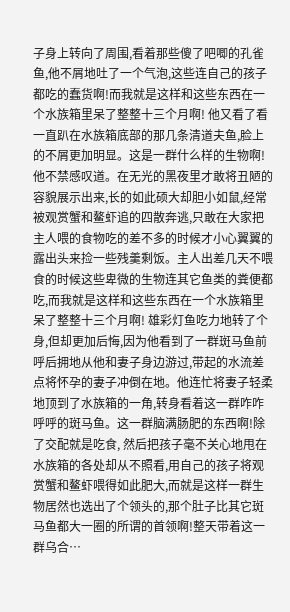子身上转向了周围,看着那些傻了吧唧的孔雀鱼,他不屑地吐了一个气泡,这些连自己的孩子都吃的蠢货啊!而我就是这样和这些东西在一个水族箱里呆了整整十三个月啊! 他又看了看一直趴在水族箱底部的那几条清道夫鱼,脸上的不屑更加明显。这是一群什么样的生物啊!他不禁感叹道。在无光的黑夜里才敢将丑陋的容貌展示出来,长的如此硕大却胆小如鼠,经常被观赏蟹和鳌虾追的四散奔逃,只敢在大家把主人喂的食物吃的差不多的时候才小心翼翼的露出头来捡一些残羹剩饭。主人出差几天不喂食的时候这些卑微的生物连其它鱼类的粪便都吃,而我就是这样和这些东西在一个水族箱里呆了整整十三个月啊! 雄彩灯鱼吃力地转了个身,但却更加后悔,因为他看到了一群斑马鱼前呼后拥地从他和妻子身边游过,带起的水流差点将怀孕的妻子冲倒在地。他连忙将妻子轻柔地顶到了水族箱的一角,转身看着这一群咋咋呼呼的斑马鱼。这一群脑满肠肥的东西啊!除了交配就是吃食, 然后把孩子毫不关心地甩在水族箱的各处却从不照看,用自己的孩子将观赏蟹和鳌虾喂得如此肥大,而就是这样一群生物居然也选出了个领头的,那个肚子比其它斑马鱼都大一圈的所谓的首领啊!整天带着这一群乌合…